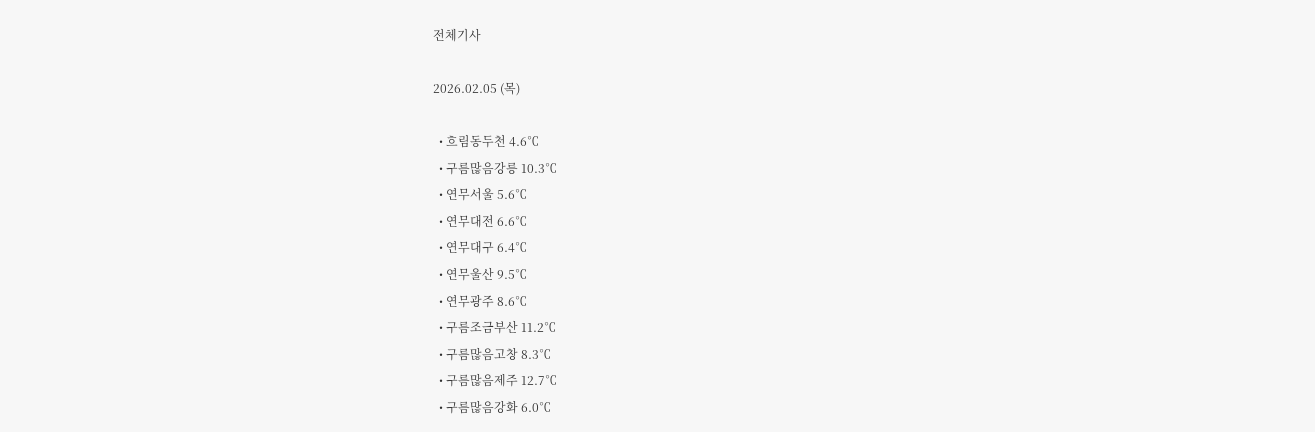전체기사

2026.02.05 (목)

  • 흐림동두천 4.6℃
  • 구름많음강릉 10.3℃
  • 연무서울 5.6℃
  • 연무대전 6.6℃
  • 연무대구 6.4℃
  • 연무울산 9.5℃
  • 연무광주 8.6℃
  • 구름조금부산 11.2℃
  • 구름많음고창 8.3℃
  • 구름많음제주 12.7℃
  • 구름많음강화 6.0℃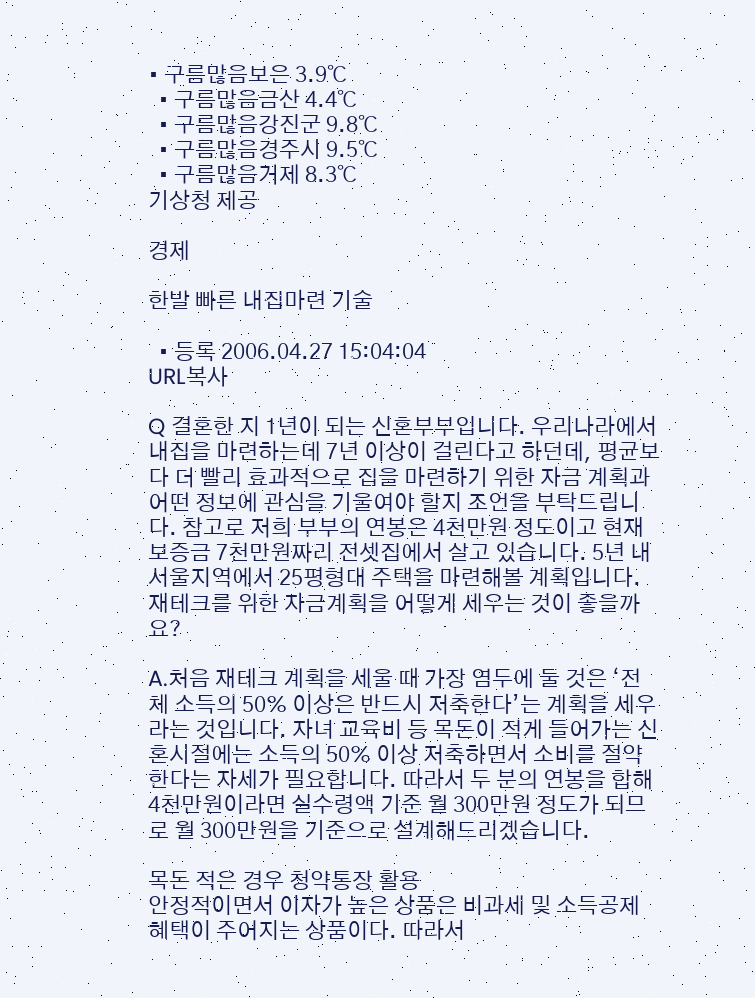• 구름많음보은 3.9℃
  • 구름많음금산 4.4℃
  • 구름많음강진군 9.8℃
  • 구름많음경주시 9.5℃
  • 구름많음거제 8.3℃
기상청 제공

경제

한발 빠른 내집마련 기술

  • 등록 2006.04.27 15:04:04
URL복사

Q 결혼한 지 1년이 되는 신혼부부입니다. 우리나라에서 내집을 마련하는데 7년 이상이 걸린다고 하던데, 평균보다 더 빨리 효과적으로 집을 마련하기 위한 자금 계획과 어떤 정보에 관심을 기울여야 할지 조언을 부탁드립니다. 참고로 저희 부부의 연봉은 4천만원 정도이고 현재 보증금 7천만원짜리 전셋집에서 살고 있습니다. 5년 내 서울지역에서 25평형대 주택을 마련해볼 계획입니다. 재테크를 위한 자금계획을 어떻게 세우는 것이 좋을까요?

A.처음 재테크 계획을 세울 때 가장 염두에 둘 것은 ‘전체 소득의 50% 이상은 반드시 저축한다’는 계획을 세우라는 것입니다. 자녀 교육비 등 목돈이 적게 들어가는 신혼시절에는 소득의 50% 이상 저축하면서 소비를 절약한다는 자세가 필요합니다. 따라서 두 분의 연봉을 합해 4천만원이라면 실수령액 기준 월 300만원 정도가 되므로 월 300만원을 기준으로 설계해드리겠습니다.

목돈 적은 경우 청약통장 활용
안정적이면서 이자가 높은 상품은 비과세 및 소득공제 혜택이 주어지는 상품이다. 따라서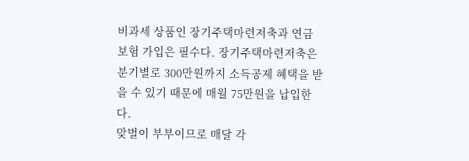비과세 상품인 장기주택마련저축과 연금보험 가입은 필수다. 장기주택마련저축은 분기별로 300만원까지 소득공제 혜택을 받을 수 있기 때문에 매월 75만원을 납입한다.
맞벌이 부부이므로 매달 각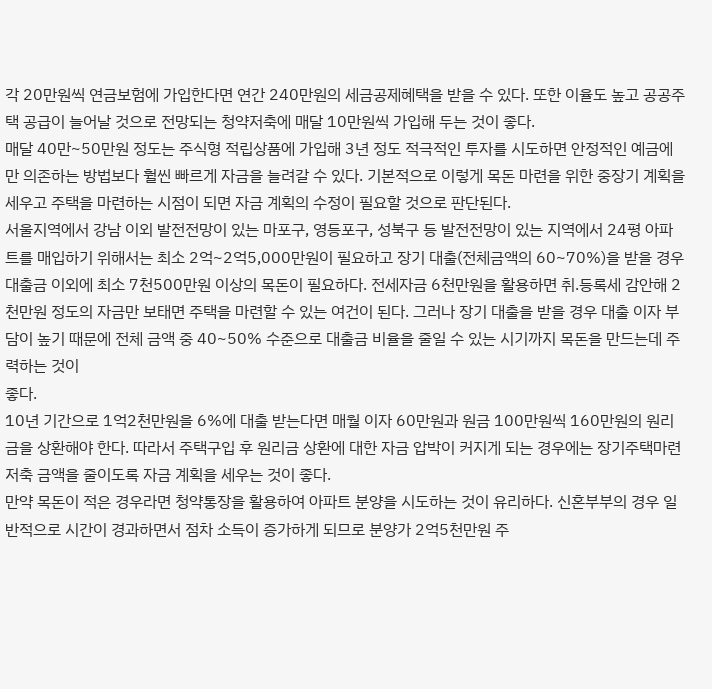각 20만원씩 연금보험에 가입한다면 연간 240만원의 세금공제혜택을 받을 수 있다. 또한 이율도 높고 공공주택 공급이 늘어날 것으로 전망되는 청약저축에 매달 10만원씩 가입해 두는 것이 좋다.
매달 40만~50만원 정도는 주식형 적립상품에 가입해 3년 정도 적극적인 투자를 시도하면 안정적인 예금에만 의존하는 방법보다 훨씬 빠르게 자금을 늘려갈 수 있다. 기본적으로 이렇게 목돈 마련을 위한 중장기 계획을 세우고 주택을 마련하는 시점이 되면 자금 계획의 수정이 필요할 것으로 판단된다.
서울지역에서 강남 이외 발전전망이 있는 마포구, 영등포구, 성북구 등 발전전망이 있는 지역에서 24평 아파트를 매입하기 위해서는 최소 2억~2억5,000만원이 필요하고 장기 대출(전체금액의 60~70%)을 받을 경우 대출금 이외에 최소 7천500만원 이상의 목돈이 필요하다. 전세자금 6천만원을 활용하면 취.등록세 감안해 2천만원 정도의 자금만 보태면 주택을 마련할 수 있는 여건이 된다. 그러나 장기 대출을 받을 경우 대출 이자 부담이 높기 때문에 전체 금액 중 40~50% 수준으로 대출금 비율을 줄일 수 있는 시기까지 목돈을 만드는데 주력하는 것이
좋다.
10년 기간으로 1억2천만원을 6%에 대출 받는다면 매월 이자 60만원과 원금 100만원씩 160만원의 원리금을 상환해야 한다. 따라서 주택구입 후 원리금 상환에 대한 자금 압박이 커지게 되는 경우에는 장기주택마련저축 금액을 줄이도록 자금 계획을 세우는 것이 좋다.
만약 목돈이 적은 경우라면 청약통장을 활용하여 아파트 분양을 시도하는 것이 유리하다. 신혼부부의 경우 일반적으로 시간이 경과하면서 점차 소득이 증가하게 되므로 분양가 2억5천만원 주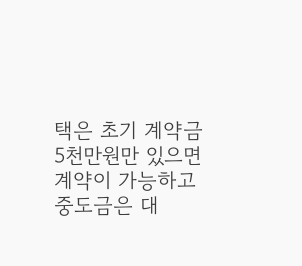택은 초기 계약금 5천만원만 있으면 계약이 가능하고 중도금은 대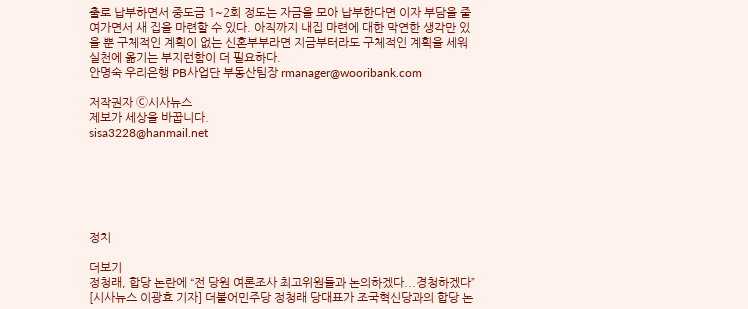출로 납부하면서 중도금 1~2회 정도는 자금을 모아 납부한다면 이자 부담을 줄여가면서 새 집을 마련할 수 있다. 아직까지 내집 마련에 대한 막연한 생각만 있을 뿐 구체적인 계획이 없는 신혼부부라면 지금부터라도 구체적인 계획을 세워 실천에 옮기는 부지런함이 더 필요하다.
안명숙 우리은행 PB사업단 부동산팀장 rmanager@wooribank.com

저작권자 Ⓒ시사뉴스
제보가 세상을 바꿉니다.
sisa3228@hanmail.net






정치

더보기
정청래, 합당 논란에 “전 당원 여론조사 최고위원들과 논의하겠다...경청하겠다”
[시사뉴스 이광효 기자] 더불어민주당 정청래 당대표가 조국혁신당과의 합당 논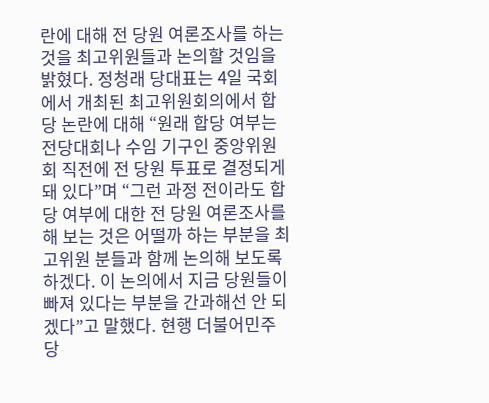란에 대해 전 당원 여론조사를 하는 것을 최고위원들과 논의할 것임을 밝혔다. 정청래 당대표는 4일 국회에서 개최된 최고위원회의에서 합당 논란에 대해 “원래 합당 여부는 전당대회나 수임 기구인 중앙위원회 직전에 전 당원 투표로 결정되게 돼 있다”며 “그런 과정 전이라도 합당 여부에 대한 전 당원 여론조사를 해 보는 것은 어떨까 하는 부분을 최고위원 분들과 함께 논의해 보도록 하겠다. 이 논의에서 지금 당원들이 빠져 있다는 부분을 간과해선 안 되겠다”고 말했다. 현행 더불어민주당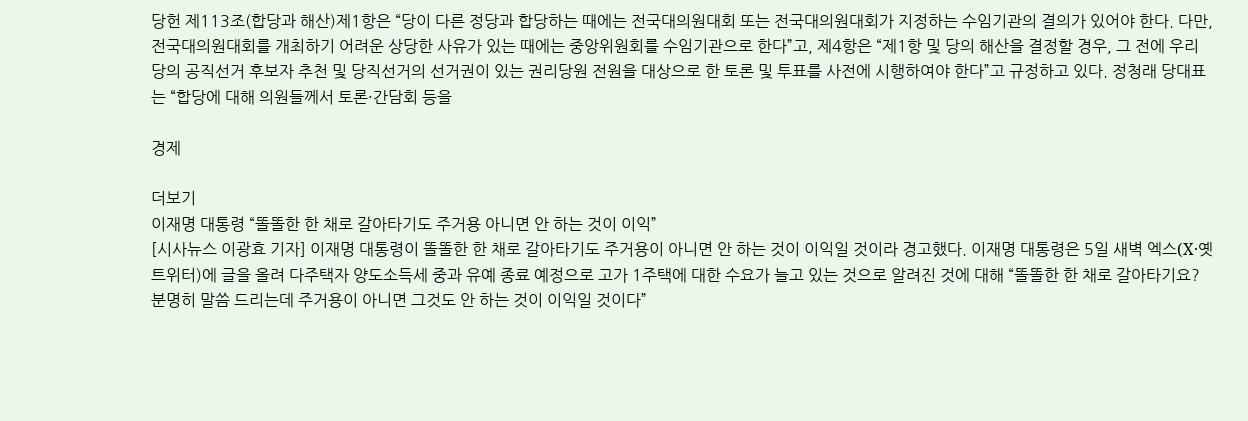당헌 제113조(합당과 해산)제1항은 “당이 다른 정당과 합당하는 때에는 전국대의원대회 또는 전국대의원대회가 지정하는 수임기관의 결의가 있어야 한다. 다만, 전국대의원대회를 개최하기 어려운 상당한 사유가 있는 때에는 중앙위원회를 수임기관으로 한다”고, 제4항은 “제1항 및 당의 해산을 결정할 경우, 그 전에 우리 당의 공직선거 후보자 추천 및 당직선거의 선거권이 있는 권리당원 전원을 대상으로 한 토론 및 투표를 사전에 시행하여야 한다”고 규정하고 있다. 정청래 당대표는 “합당에 대해 의원들께서 토론·간담회 등을

경제

더보기
이재명 대통령 “똘똘한 한 채로 갈아타기도 주거용 아니면 안 하는 것이 이익”
[시사뉴스 이광효 기자] 이재명 대통령이 똘똘한 한 채로 갈아타기도 주거용이 아니면 안 하는 것이 이익일 것이라 경고했다. 이재명 대통령은 5일 새벽 엑스(X·옛 트위터)에 글을 올려 다주택자 양도소득세 중과 유예 종료 예정으로 고가 1주택에 대한 수요가 늘고 있는 것으로 알려진 것에 대해 “똘똘한 한 채로 갈아타기요? 분명히 말씀 드리는데 주거용이 아니면 그것도 안 하는 것이 이익일 것이다”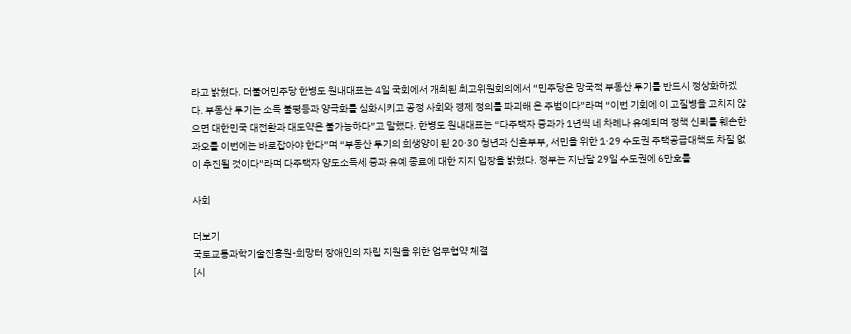라고 밝혔다. 더불어민주당 한병도 원내대표는 4일 국회에서 개최된 최고위원회의에서 “민주당은 망국적 부동산 투기를 반드시 정상화하겠다. 부동산 투기는 소득 불평등과 양극화를 심화시키고 공정 사회와 경제 정의를 파괴해 온 주범이다”라며 “이번 기회에 이 고질병을 고치지 않으면 대한민국 대전환과 대도약은 불가능하다”고 말했다. 한병도 원내대표는 “다주택자 중과가 1년씩 네 차례나 유예되며 정책 신뢰를 훼손한 과오를 이번에는 바로잡아야 한다”며 “부동산 투기의 희생양이 된 20·30 청년과 신혼부부, 서민을 위한 1·29 수도권 주택공급대책도 차질 없이 추진될 것이다”라며 다주택자 양도소득세 중과 유예 종료에 대한 지지 입장을 밝혔다. 정부는 지난달 29일 수도권에 6만호를

사회

더보기
국토교통과학기술진흥원-희망터 장애인의 자립 지원을 위한 업무협약 체결
[시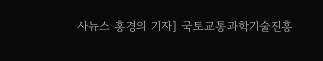사뉴스 홍경의 기자] 국토교통과학기술진흥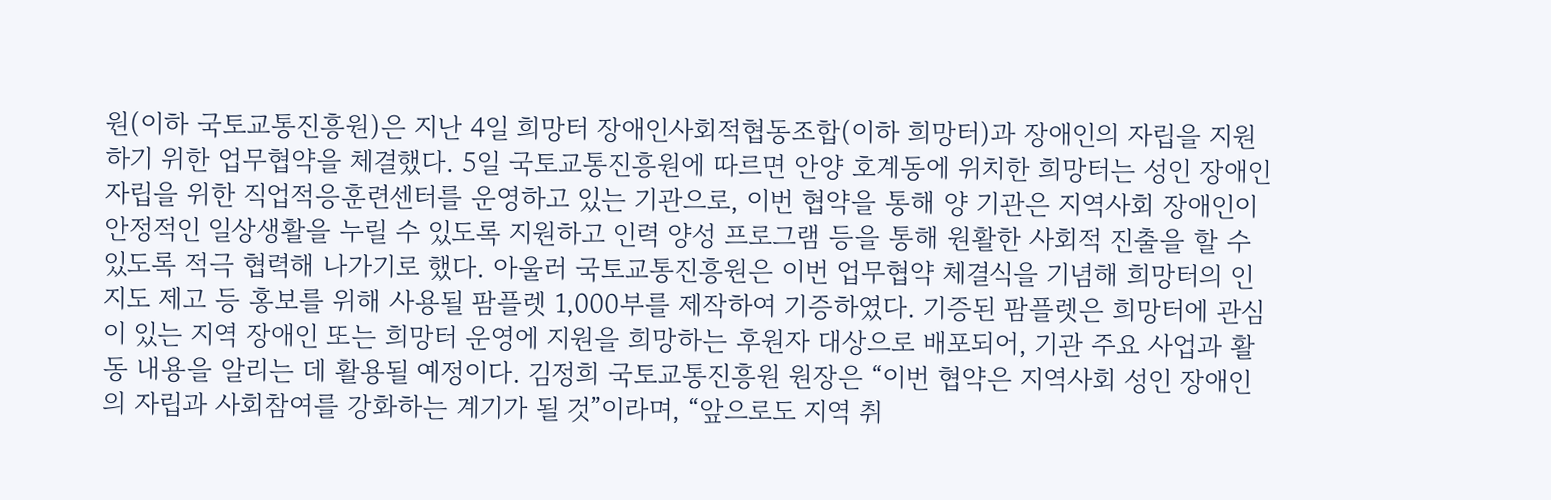원(이하 국토교통진흥원)은 지난 4일 희망터 장애인사회적협동조합(이하 희망터)과 장애인의 자립을 지원하기 위한 업무협약을 체결했다. 5일 국토교통진흥원에 따르면 안양 호계동에 위치한 희망터는 성인 장애인 자립을 위한 직업적응훈련센터를 운영하고 있는 기관으로, 이번 협약을 통해 양 기관은 지역사회 장애인이 안정적인 일상생활을 누릴 수 있도록 지원하고 인력 양성 프로그램 등을 통해 원활한 사회적 진출을 할 수 있도록 적극 협력해 나가기로 했다. 아울러 국토교통진흥원은 이번 업무협약 체결식을 기념해 희망터의 인지도 제고 등 홍보를 위해 사용될 팜플렛 1,000부를 제작하여 기증하였다. 기증된 팜플렛은 희망터에 관심이 있는 지역 장애인 또는 희망터 운영에 지원을 희망하는 후원자 대상으로 배포되어, 기관 주요 사업과 활동 내용을 알리는 데 활용될 예정이다. 김정희 국토교통진흥원 원장은 “이번 협약은 지역사회 성인 장애인의 자립과 사회참여를 강화하는 계기가 될 것”이라며, “앞으로도 지역 취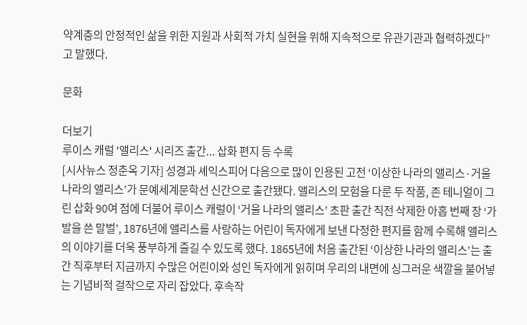약계층의 안정적인 삶을 위한 지원과 사회적 가치 실현을 위해 지속적으로 유관기관과 협력하겠다”고 말했다.

문화

더보기
루이스 캐럴 '앨리스' 시리즈 출간... 삽화 편지 등 수록
[시사뉴스 정춘옥 기자] 성경과 셰익스피어 다음으로 많이 인용된 고전 ‘이상한 나라의 앨리스·거울 나라의 앨리스’가 문예세계문학선 신간으로 출간됐다. 앨리스의 모험을 다룬 두 작품, 존 테니얼이 그린 삽화 90여 점에 더불어 루이스 캐럴이 ‘거울 나라의 앨리스’ 초판 출간 직전 삭제한 아홉 번째 장 ‘가발을 쓴 말벌’, 1876년에 앨리스를 사랑하는 어린이 독자에게 보낸 다정한 편지를 함께 수록해 앨리스의 이야기를 더욱 풍부하게 즐길 수 있도록 했다. 1865년에 처음 출간된 ‘이상한 나라의 앨리스’는 출간 직후부터 지금까지 수많은 어린이와 성인 독자에게 읽히며 우리의 내면에 싱그러운 색깔을 불어넣는 기념비적 걸작으로 자리 잡았다. 후속작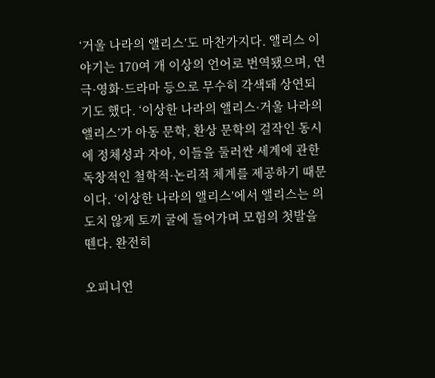‘거울 나라의 앨리스’도 마찬가지다. 앨리스 이야기는 170여 개 이상의 언어로 번역됐으며, 연극·영화·드라마 등으로 무수히 각색돼 상연되기도 했다. ‘이상한 나라의 앨리스·거울 나라의 앨리스’가 아동 문학, 환상 문학의 걸작인 동시에 정체성과 자아, 이들을 둘러싼 세계에 관한 독창적인 철학적·논리적 체계를 제공하기 때문이다. ‘이상한 나라의 앨리스’에서 앨리스는 의도치 않게 토끼 굴에 들어가며 모험의 첫발을 뗀다. 완전히

오피니언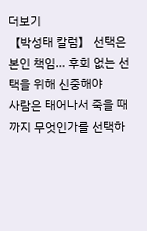더보기
【박성태 칼럼】 선택은 본인 책임… 후회 없는 선택을 위해 신중해야
사람은 태어나서 죽을 때까지 무엇인가를 선택하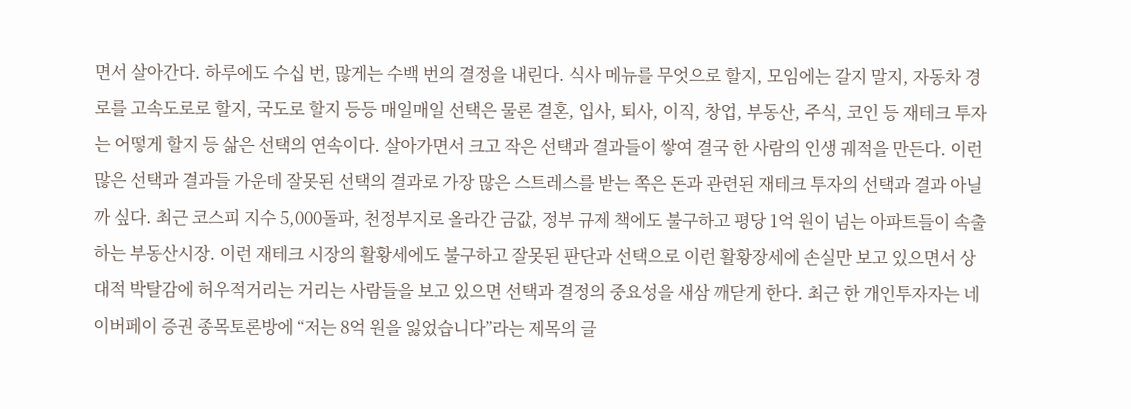면서 살아간다. 하루에도 수십 번, 많게는 수백 번의 결정을 내린다. 식사 메뉴를 무엇으로 할지, 모임에는 갈지 말지, 자동차 경로를 고속도로로 할지, 국도로 할지 등등 매일매일 선택은 물론 결혼, 입사, 퇴사, 이직, 창업, 부동산, 주식, 코인 등 재테크 투자는 어떻게 할지 등 삶은 선택의 연속이다. 살아가면서 크고 작은 선택과 결과들이 쌓여 결국 한 사람의 인생 궤적을 만든다. 이런 많은 선택과 결과들 가운데 잘못된 선택의 결과로 가장 많은 스트레스를 받는 쪽은 돈과 관련된 재테크 투자의 선택과 결과 아닐까 싶다. 최근 코스피 지수 5,000돌파, 천정부지로 올라간 금값, 정부 규제 책에도 불구하고 평당 1억 원이 넘는 아파트들이 속출하는 부동산시장. 이런 재테크 시장의 활황세에도 불구하고 잘못된 판단과 선택으로 이런 활황장세에 손실만 보고 있으면서 상대적 박탈감에 허우적거리는 거리는 사람들을 보고 있으면 선택과 결정의 중요성을 새삼 깨닫게 한다. 최근 한 개인투자자는 네이버페이 증권 종목토론방에 “저는 8억 원을 잃었습니다”라는 제목의 글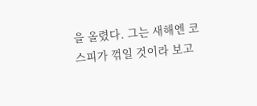을 올렸다. 그는 새해엔 코스피가 꺾일 것이라 보고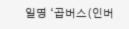일명 ‘곱버스(인버